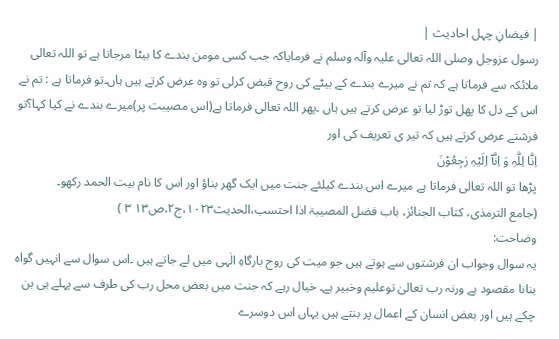| فیضانِ چہل احادیث |
رسول عزوجل وصلی اللہ تعالی علیہ وآلہ وسلم نے فرمایاکہ جب کسی مومن بندے کا بیٹا مرجاتا ہے تو اللہ تعالی ملائکہ سے فرماتا ہے کہ تم نے میرے بندے کے بیٹے کی روح قبض کرلی تو وہ عرض کرتے ہیں ہاں۔تو فرماتا ہے : تم نے اس کے دل کا پھل توڑ لیا تو عرض کرتے ہیں ہاں ۔پھر اللہ تعالی فرماتا ہے(اس مصیبت پر)میرے بندے نے کیا کہا؟تو فرشتے عرض کرتے ہیں کہ تیر ی تعریف کی اور
اِنَّا لِلّٰہِ وَ اِنَّآ اِلَیْہِ رٰجِعُوْنَ
پڑھا تو اللہ تعالی فرماتا ہے میرے اس بندے کیلئے جنت میں ایک گھر بناؤ اور اس کا نام بیت الحمد رکھو۔
(جامع الترمذی، کتاب الجنائز، باب فضل المصیبۃ اذا احتسب،الحدیث۱۰۲۳،ج۲،ص۱۳ ۳ )
وضاحت:
یہ سوال وجواب ان فرشتوں سے ہوتے ہیں جو میت کی روح بارگاہِ الٰہی میں لے جاتے ہیں ۔اس سوال سے انہیں گواہ بنانا مقصود ہے ورنہ رب تعالیٰ توعلیم وخبیر ہے۔ خیال رہے کہ جنت میں بعض محل رب کی طرف سے پہلے ہی بن چکے ہیں اور بعض انسان کے اعمال پر بنتے ہیں یہاں اس دوسرے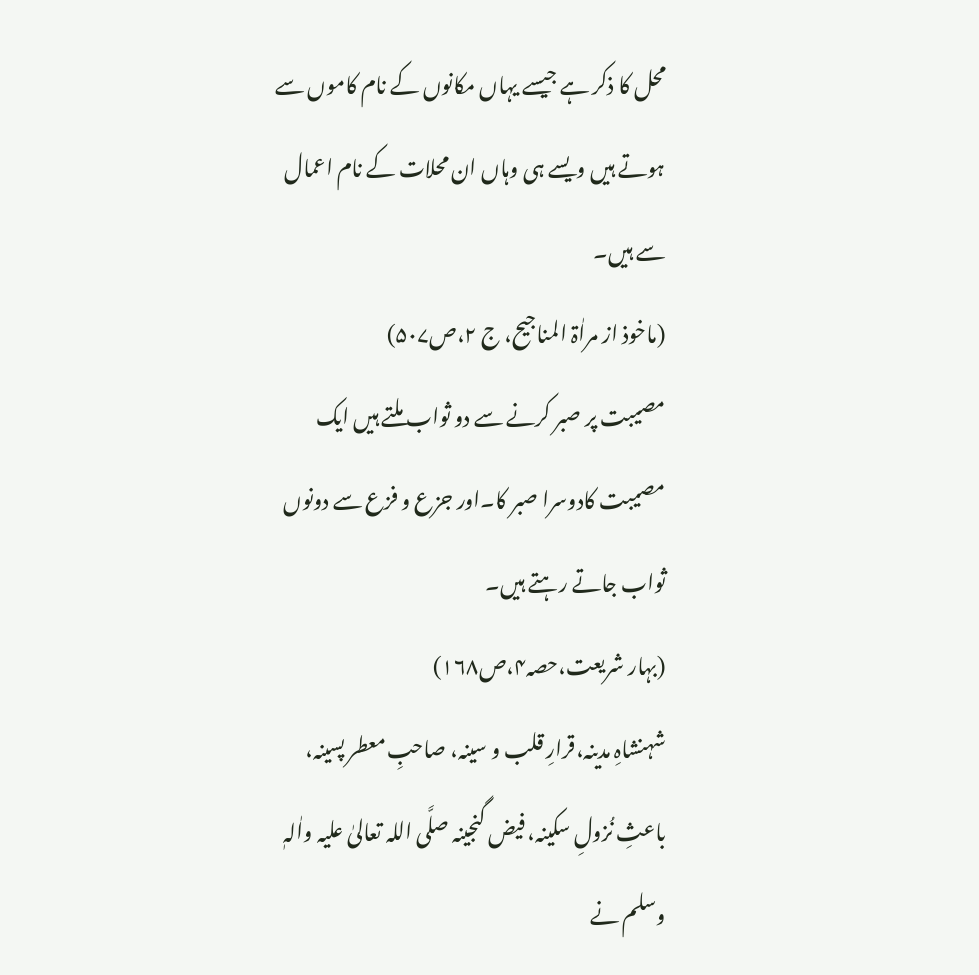محل کا ذکر ہے جیسے یہاں مکانوں کے نام کاموں سے ہوتے ہیں ویسے ہی وہاں ان محلات کے نام اعمال سے ہیں۔
(ماخوذ از مراٰۃ المناجیح، ج ۲،ص۵۰۷)
مصیبت پر صبر کرنے سے دو ثواب ملتے ہیں ایک مصیبت کادوسرا صبر کا۔اور جزع و فزع سے دونوں ثواب جاتے رہتے ہیں۔
(بہار شریعت،حصہ۴،ص۱۶۸)
شہنشاہِ مدینہ،قرارِ قلب و سینہ، صاحبِ معطر پسینہ، باعثِ نُزولِ سکینہ، فیض گنجینہ صلَّی اللہ تعالیٰ علیہ واٰلہٖ وسلم نے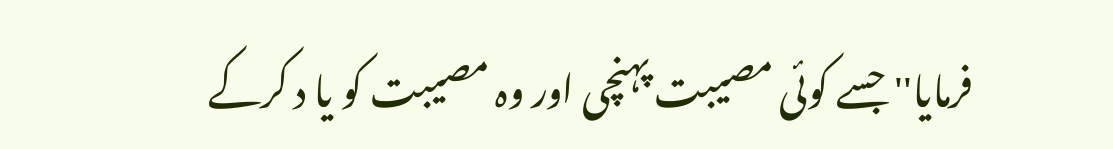فرمایا'' جسے کوئی مصیبت پہنچی اور وہ مصیبت کو یا د کرکے